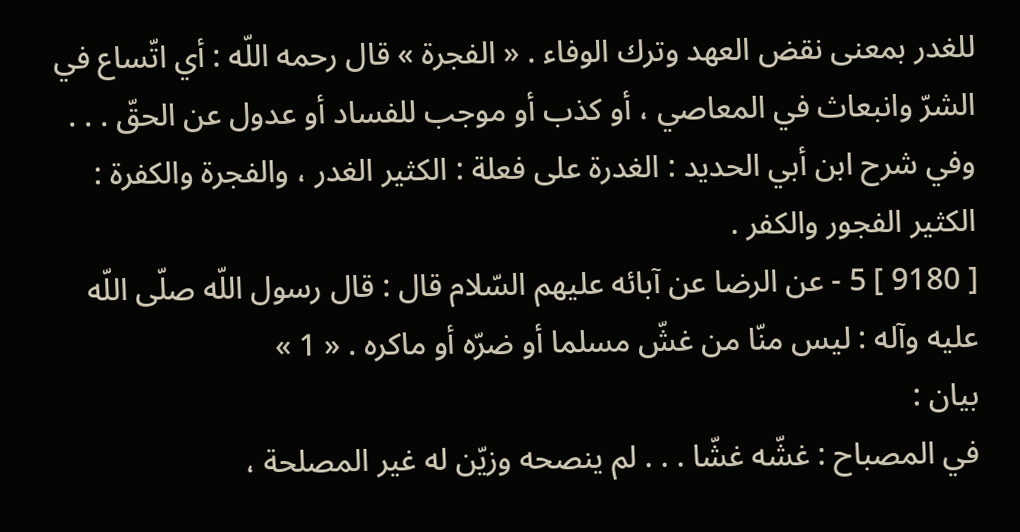للغدر بمعنى نقض العهد وترك الوفاء . « الفجرة » قال رحمه اللّه : أي اتّساع في الشرّ وانبعاث في المعاصي ، أو كذب أو موجب للفساد أو عدول عن الحقّ . . .
وفي شرح ابن أبي الحديد : الغدرة على فعلة : الكثير الغدر ، والفجرة والكفرة : الكثير الفجور والكفر .
[ 9180 ] 5 - عن الرضا عن آبائه عليهم السّلام قال : قال رسول اللّه صلّى اللّه عليه وآله : ليس منّا من غشّ مسلما أو ضرّه أو ماكره . « 1 »
بيان :
في المصباح : غشّه غشّا . . . لم ينصحه وزيّن له غير المصلحة ،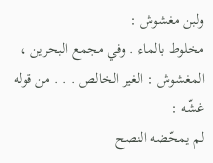ولبن مغشوش :
مخلوط بالماء . وفي مجمع البحرين ، المغشوش : الغير الخالص . . . من قوله غشّه :
لم يمحّضه النصح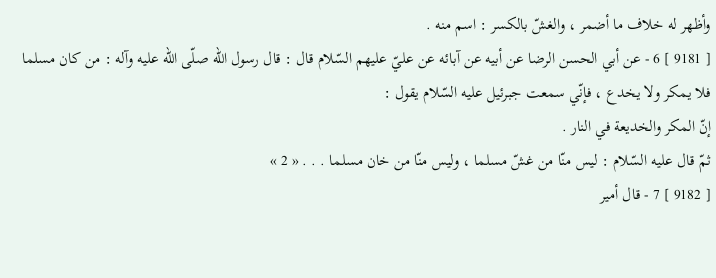وأظهر له خلاف ما أضمر ، والغشّ بالكسر : اسم منه .
[ 9181 ] 6 - عن أبي الحسن الرضا عن أبيه عن آبائه عن عليّ عليهم السّلام قال : قال رسول اللّه صلّى اللّه عليه وآله : من كان مسلما فلا يمكر ولا يخدع ، فإنّي سمعت جبرئيل عليه السّلام يقول :
إنّ المكر والخديعة في النار .
ثمّ قال عليه السّلام : ليس منّا من غشّ مسلما ، وليس منّا من خان مسلما . . . « 2 »
[ 9182 ] 7 - قال أمير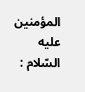المؤمنين عليه السّلام :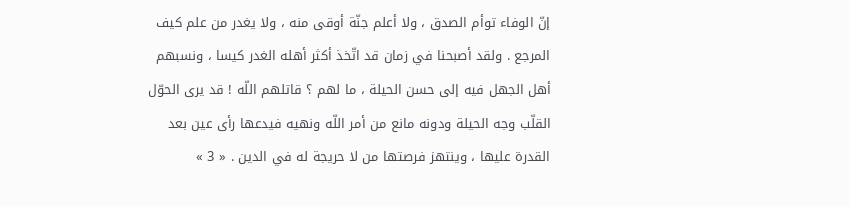إنّ الوفاء توأم الصدق ، ولا أعلم جنّة أوقى منه ، ولا يغدر من علم كيف المرجع . ولقد أصبحنا في زمان قد اتّخذ أكثر أهله الغدر كيسا ، ونسبهم أهل الجهل فيه إلى حسن الحيلة ، ما لهم ؟ قاتلهم اللّه ! قد يرى الحوّل القلّب وجه الحيلة ودونه مانع من أمر اللّه ونهيه فيدعها رأى عين بعد القدرة عليها ، وينتهز فرصتها من لا حريجة له في الدين . « 3 »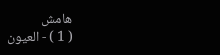هامش
( 1 ) - العيون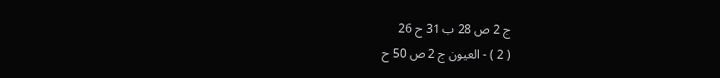ج 2 ص 28 ب 31 ح 26
( 2 ) - العيون ج 2 ص 50 ح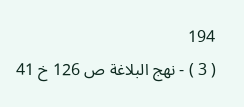194
( 3 ) - نهج البلاغة ص 126 خ 41